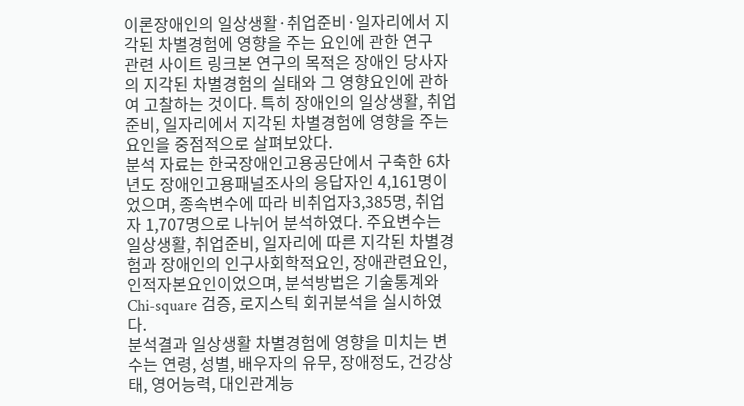이론장애인의 일상생활·취업준비·일자리에서 지각된 차별경험에 영향을 주는 요인에 관한 연구
관련 사이트 링크본 연구의 목적은 장애인 당사자의 지각된 차별경험의 실태와 그 영향요인에 관하여 고찰하는 것이다. 특히 장애인의 일상생활, 취업준비, 일자리에서 지각된 차별경험에 영향을 주는 요인을 중점적으로 살펴보았다.
분석 자료는 한국장애인고용공단에서 구축한 6차년도 장애인고용패널조사의 응답자인 4,161명이었으며, 종속변수에 따라 비취업자3,385명, 취업자 1,707명으로 나뉘어 분석하였다. 주요변수는 일상생활, 취업준비, 일자리에 따른 지각된 차별경험과 장애인의 인구사회학적요인, 장애관련요인, 인적자본요인이었으며, 분석방법은 기술통계와 Chi-square 검증, 로지스틱 회귀분석을 실시하였다.
분석결과 일상생활 차별경험에 영향을 미치는 변수는 연령, 성별, 배우자의 유무, 장애정도, 건강상태, 영어능력, 대인관계능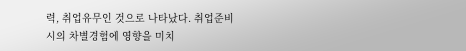력, 취업유무인 것으로 나타났다. 취업준비시의 차별경험에 영향을 미치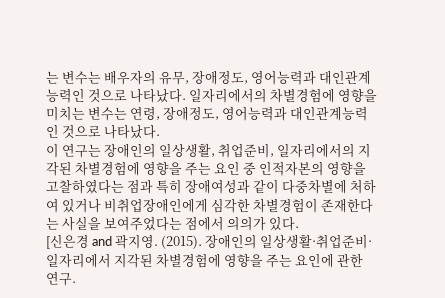는 변수는 배우자의 유무, 장애정도, 영어능력과 대인관계능력인 것으로 나타났다. 일자리에서의 차별경험에 영향을 미치는 변수는 연령, 장애정도, 영어능력과 대인관계능력인 것으로 나타났다.
이 연구는 장애인의 일상생활, 취업준비, 일자리에서의 지각된 차별경험에 영향을 주는 요인 중 인적자본의 영향을 고찰하였다는 점과 특히 장애여성과 같이 다중차별에 처하여 있거나 비취업장애인에게 심각한 차별경험이 존재한다는 사실을 보여주었다는 점에서 의의가 있다.
[신은경 and 곽지영. (2015). 장애인의 일상생활·취업준비·일자리에서 지각된 차별경험에 영향을 주는 요인에 관한 연구.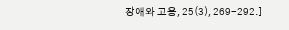장애와 고용, 25(3), 269-292.]